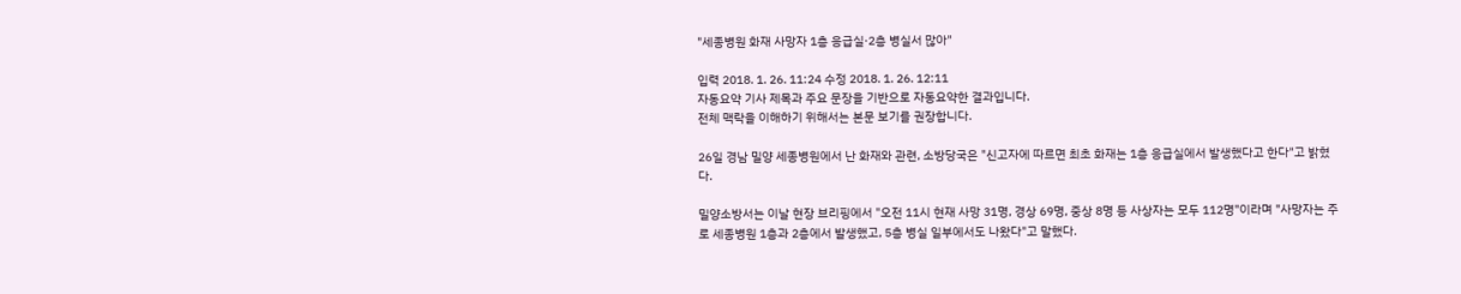"세종병원 화재 사망자 1층 응급실·2층 병실서 많아"

입력 2018. 1. 26. 11:24 수정 2018. 1. 26. 12:11
자동요약 기사 제목과 주요 문장을 기반으로 자동요약한 결과입니다.
전체 맥락을 이해하기 위해서는 본문 보기를 권장합니다.

26일 경남 밀양 세종병원에서 난 화재와 관련, 소방당국은 "신고자에 따르면 최초 화재는 1층 응급실에서 발생했다고 한다"고 밝혔다.

밀양소방서는 이날 현장 브리핑에서 "오전 11시 현재 사망 31명, 경상 69명, 중상 8명 등 사상자는 모두 112명"이라며 "사망자는 주로 세종병원 1층과 2층에서 발생했고, 5층 병실 일부에서도 나왔다"고 말했다.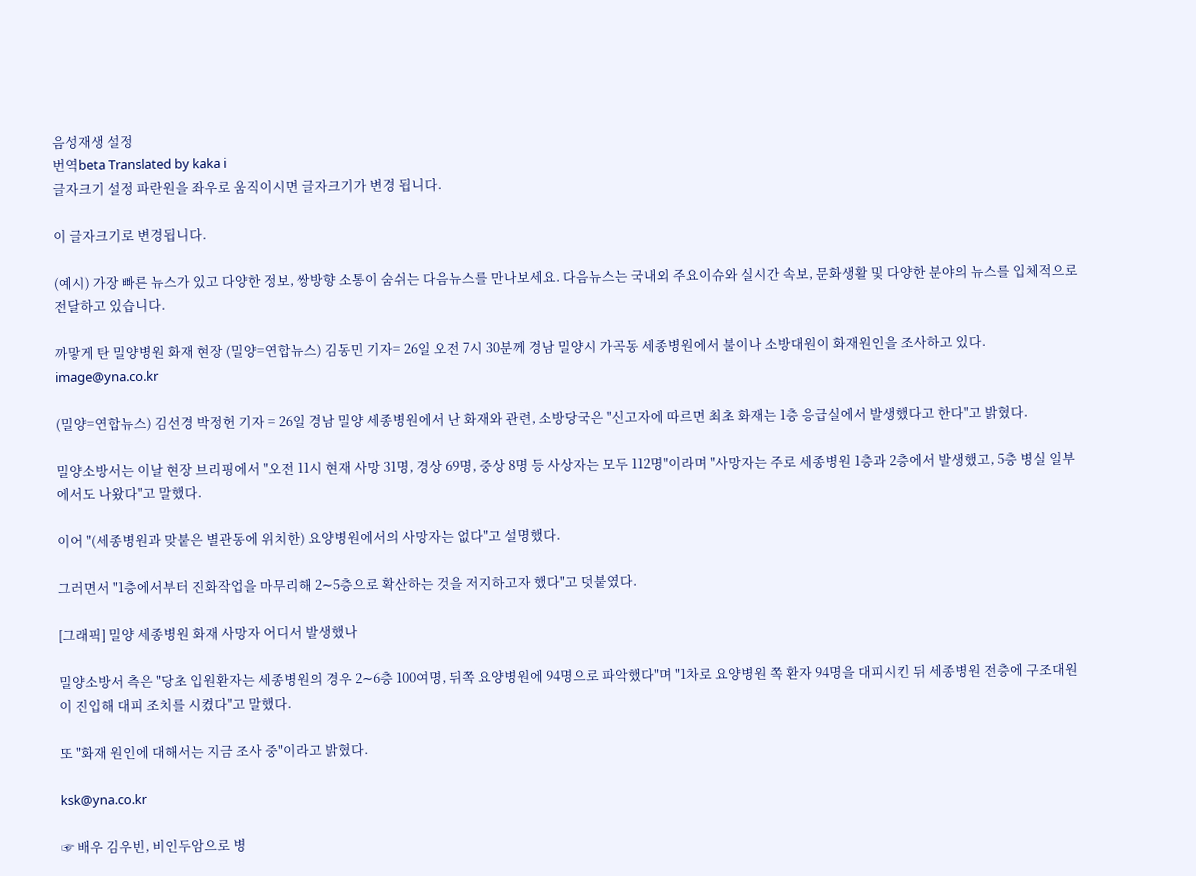음성재생 설정
번역beta Translated by kaka i
글자크기 설정 파란원을 좌우로 움직이시면 글자크기가 변경 됩니다.

이 글자크기로 변경됩니다.

(예시) 가장 빠른 뉴스가 있고 다양한 정보, 쌍방향 소통이 숨쉬는 다음뉴스를 만나보세요. 다음뉴스는 국내외 주요이슈와 실시간 속보, 문화생활 및 다양한 분야의 뉴스를 입체적으로 전달하고 있습니다.

까맣게 탄 밀양병원 화재 현장 (밀양=연합뉴스) 김동민 기자= 26일 오전 7시 30분께 경남 밀양시 가곡동 세종병원에서 불이나 소방대원이 화재원인을 조사하고 있다. image@yna.co.kr

(밀양=연합뉴스) 김선경 박정헌 기자 = 26일 경남 밀양 세종병원에서 난 화재와 관련, 소방당국은 "신고자에 따르면 최초 화재는 1층 응급실에서 발생했다고 한다"고 밝혔다.

밀양소방서는 이날 현장 브리핑에서 "오전 11시 현재 사망 31명, 경상 69명, 중상 8명 등 사상자는 모두 112명"이라며 "사망자는 주로 세종병원 1층과 2층에서 발생했고, 5층 병실 일부에서도 나왔다"고 말했다.

이어 "(세종병원과 맞붙은 별관동에 위치한) 요양병원에서의 사망자는 없다"고 설명했다.

그러면서 "1층에서부터 진화작업을 마무리해 2∼5층으로 확산하는 것을 저지하고자 했다"고 덧붙였다.

[그래픽] 밀양 세종병원 화재 사망자 어디서 발생했나

밀양소방서 측은 "당초 입원환자는 세종병원의 경우 2∼6층 100여명, 뒤쪽 요양병원에 94명으로 파악했다"며 "1차로 요양병원 쪽 환자 94명을 대피시킨 뒤 세종병원 전층에 구조대원이 진입해 대피 조치를 시켰다"고 말했다.

또 "화재 원인에 대해서는 지금 조사 중"이라고 밝혔다.

ksk@yna.co.kr

☞ 배우 김우빈, 비인두암으로 병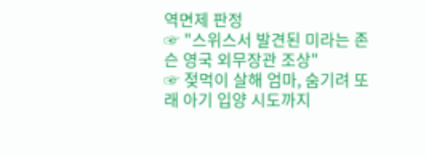역면제 판정
☞ "스위스서 발견된 미라는 존슨 영국 외무장관 조상"
☞ 젖먹이 살해 엄마, 숨기려 또래 아기 입양 시도까지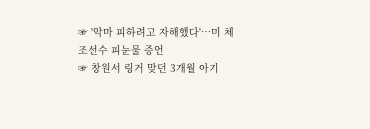☞ '악마 피하려고 자해했다'…미 체조선수 피눈물 증언
☞ 창원서 링거 맞던 3개월 아기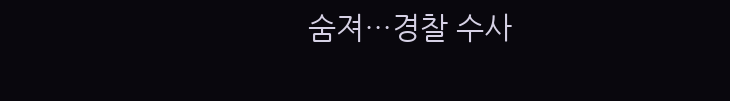숨져…경찰 수사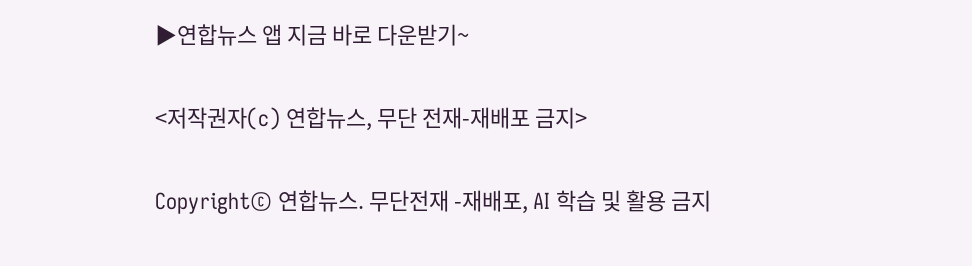▶연합뉴스 앱 지금 바로 다운받기~

<저작권자(c) 연합뉴스, 무단 전재-재배포 금지>

Copyright© 연합뉴스. 무단전재 -재배포, AI 학습 및 활용 금지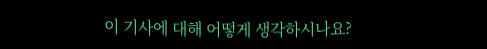이 기사에 대해 어떻게 생각하시나요?